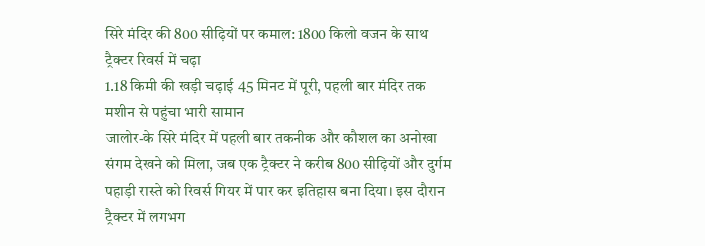सिरे मंदिर की 800 सीढ़ियों पर कमाल: 1800 किलो वजन के साथ ट्रैक्टर रिवर्स में चढ़ा
1.18 किमी की खड़ी चढ़ाई 45 मिनट में पूरी, पहली बार मंदिर तक मशीन से पहुंचा भारी सामान
जालोर-के सिरे मंदिर में पहली बार तकनीक और कौशल का अनोखा संगम देखने को मिला, जब एक ट्रैक्टर ने करीब 800 सीढ़ियों और दुर्गम पहाड़ी रास्ते को रिवर्स गियर में पार कर इतिहास बना दिया। इस दौरान ट्रैक्टर में लगभग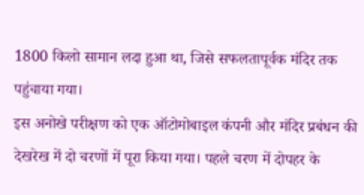1800 किलो सामान लदा हुआ था, जिसे सफलतापूर्वक मंदिर तक पहुंचाया गया।
इस अनोखे परीक्षण को एक ऑटोमोबाइल कंपनी और मंदिर प्रबंधन की देखरेख में दो चरणों में पूरा किया गया। पहले चरण में दोपहर के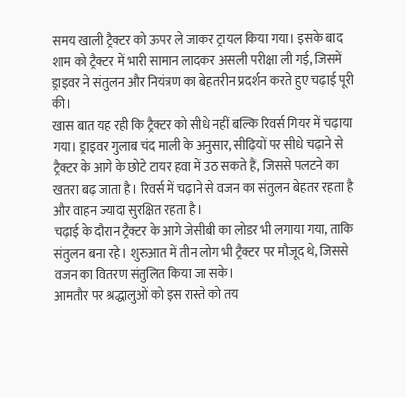समय खाली ट्रैक्टर को ऊपर ले जाकर ट्रायल किया गया। इसके बाद शाम को ट्रैक्टर में भारी सामान लादकर असली परीक्षा ली गई, जिसमें ड्राइवर ने संतुलन और नियंत्रण का बेहतरीन प्रदर्शन करते हुए चढ़ाई पूरी की।
खास बात यह रही कि ट्रैक्टर को सीधे नहीं बल्कि रिवर्स गियर में चढ़ाया गया। ड्राइवर गुलाब चंद माली के अनुसार, सीढ़ियों पर सीधे चढ़ाने से ट्रैक्टर के आगे के छोटे टायर हवा में उठ सकते हैं, जिससे पलटने का खतरा बढ़ जाता है। रिवर्स में चढ़ाने से वजन का संतुलन बेहतर रहता है और वाहन ज्यादा सुरक्षित रहता है।
चढ़ाई के दौरान ट्रैक्टर के आगे जेसीबी का लोडर भी लगाया गया, ताकि संतुलन बना रहे। शुरुआत में तीन लोग भी ट्रैक्टर पर मौजूद थे, जिससे वजन का वितरण संतुलित किया जा सके।
आमतौर पर श्रद्धालुओं को इस रास्ते को तय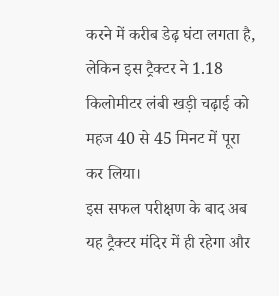करने में करीब डेढ़ घंटा लगता है, लेकिन इस ट्रैक्टर ने 1.18 किलोमीटर लंबी खड़ी चढ़ाई को महज 40 से 45 मिनट में पूरा कर लिया।
इस सफल परीक्षण के बाद अब यह ट्रैक्टर मंदिर में ही रहेगा और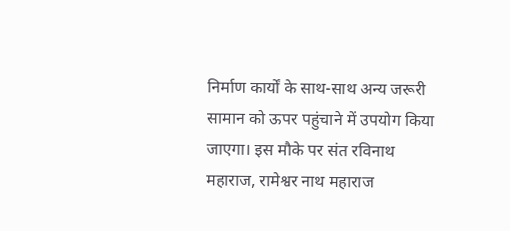निर्माण कार्यों के साथ-साथ अन्य जरूरी सामान को ऊपर पहुंचाने में उपयोग किया जाएगा। इस मौके पर संत रविनाथ महाराज, रामेश्वर नाथ महाराज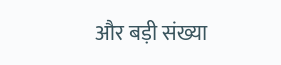और बड़ी संख्या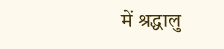में श्रद्धालु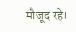मौजूद रहे।